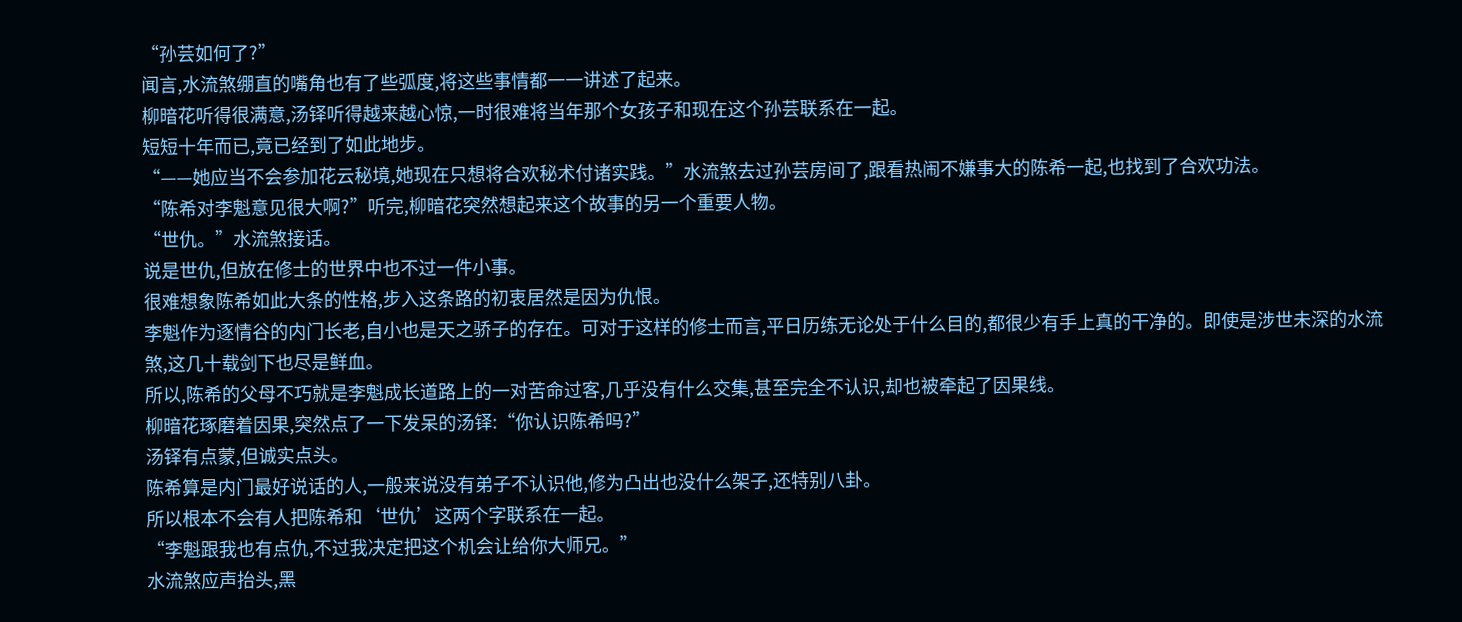“孙芸如何了?”
闻言,水流煞绷直的嘴角也有了些弧度,将这些事情都一一讲述了起来。
柳暗花听得很满意,汤铎听得越来越心惊,一时很难将当年那个女孩子和现在这个孙芸联系在一起。
短短十年而已,竟已经到了如此地步。
“——她应当不会参加花云秘境,她现在只想将合欢秘术付诸实践。”水流煞去过孙芸房间了,跟看热闹不嫌事大的陈希一起,也找到了合欢功法。
“陈希对李魁意见很大啊?”听完,柳暗花突然想起来这个故事的另一个重要人物。
“世仇。”水流煞接话。
说是世仇,但放在修士的世界中也不过一件小事。
很难想象陈希如此大条的性格,步入这条路的初衷居然是因为仇恨。
李魁作为逐情谷的内门长老,自小也是天之骄子的存在。可对于这样的修士而言,平日历练无论处于什么目的,都很少有手上真的干净的。即使是涉世未深的水流煞,这几十载剑下也尽是鲜血。
所以,陈希的父母不巧就是李魁成长道路上的一对苦命过客,几乎没有什么交集,甚至完全不认识,却也被牵起了因果线。
柳暗花琢磨着因果,突然点了一下发呆的汤铎:“你认识陈希吗?”
汤铎有点蒙,但诚实点头。
陈希算是内门最好说话的人,一般来说没有弟子不认识他,修为凸出也没什么架子,还特别八卦。
所以根本不会有人把陈希和‘世仇’这两个字联系在一起。
“李魁跟我也有点仇,不过我决定把这个机会让给你大师兄。”
水流煞应声抬头,黑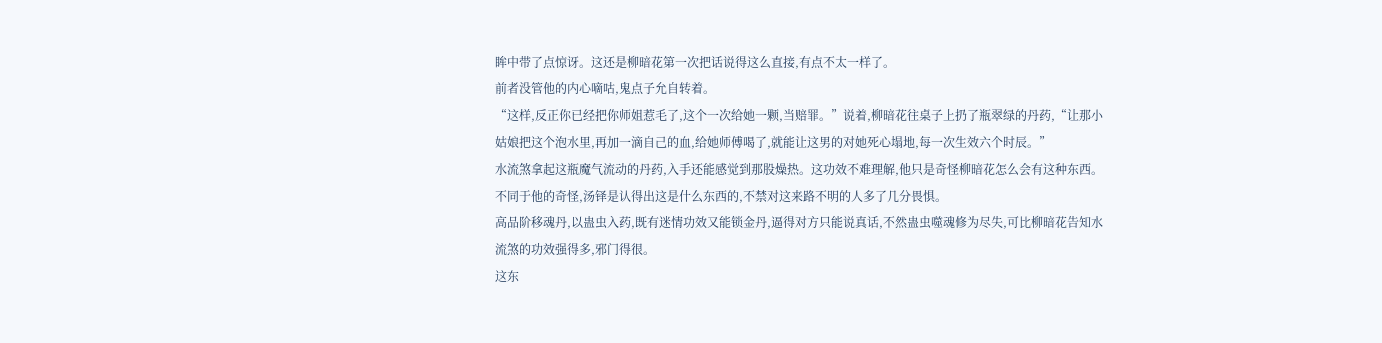眸中带了点惊讶。这还是柳暗花第一次把话说得这么直接,有点不太一样了。
前者没管他的内心嘀咕,鬼点子允自转着。
“这样,反正你已经把你师姐惹毛了,这个一次给她一颗,当赔罪。”说着,柳暗花往桌子上扔了瓶翠绿的丹药,“让那小姑娘把这个泡水里,再加一滴自己的血,给她师傅喝了,就能让这男的对她死心塌地,每一次生效六个时辰。”
水流煞拿起这瓶魔气流动的丹药,入手还能感觉到那股燥热。这功效不难理解,他只是奇怪柳暗花怎么会有这种东西。
不同于他的奇怪,汤铎是认得出这是什么东西的,不禁对这来路不明的人多了几分畏惧。
高品阶移魂丹,以蛊虫入药,既有迷情功效又能锁金丹,逼得对方只能说真话,不然蛊虫噬魂修为尽失,可比柳暗花告知水流煞的功效强得多,邪门得很。
这东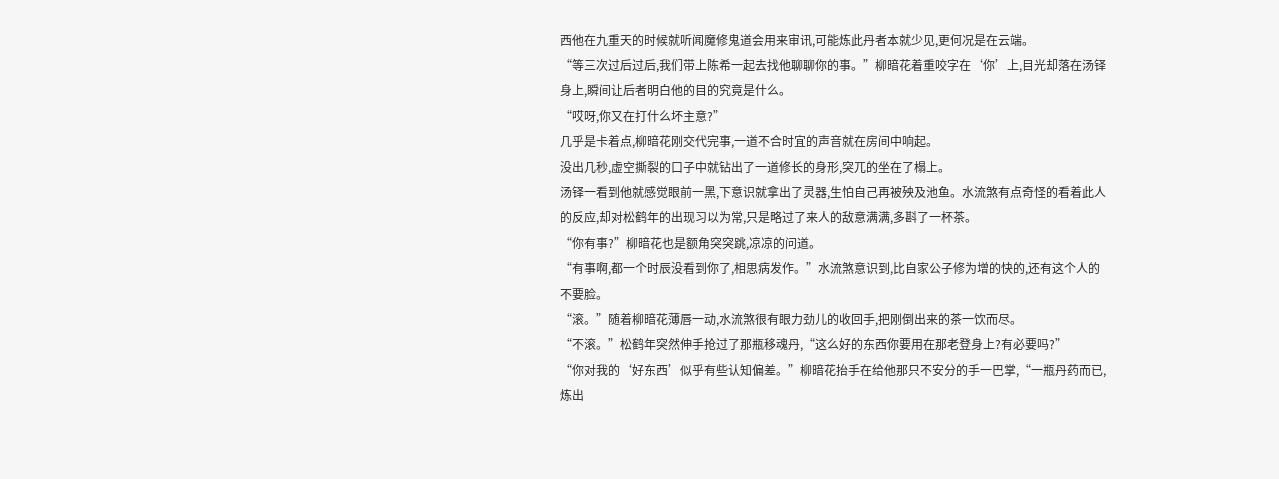西他在九重天的时候就听闻魔修鬼道会用来审讯,可能炼此丹者本就少见,更何况是在云端。
“等三次过后过后,我们带上陈希一起去找他聊聊你的事。”柳暗花着重咬字在‘你’上,目光却落在汤铎身上,瞬间让后者明白他的目的究竟是什么。
“哎呀,你又在打什么坏主意?”
几乎是卡着点,柳暗花刚交代完事,一道不合时宜的声音就在房间中响起。
没出几秒,虚空撕裂的口子中就钻出了一道修长的身形,突兀的坐在了榻上。
汤铎一看到他就感觉眼前一黑,下意识就拿出了灵器,生怕自己再被殃及池鱼。水流煞有点奇怪的看着此人的反应,却对松鹤年的出现习以为常,只是略过了来人的敌意满满,多斟了一杯茶。
“你有事?”柳暗花也是额角突突跳,凉凉的问道。
“有事啊,都一个时辰没看到你了,相思病发作。”水流煞意识到,比自家公子修为增的快的,还有这个人的不要脸。
“滚。”随着柳暗花薄唇一动,水流煞很有眼力劲儿的收回手,把刚倒出来的茶一饮而尽。
“不滚。”松鹤年突然伸手抢过了那瓶移魂丹,“这么好的东西你要用在那老登身上?有必要吗?”
“你对我的‘好东西’似乎有些认知偏差。”柳暗花抬手在给他那只不安分的手一巴掌,“一瓶丹药而已,炼出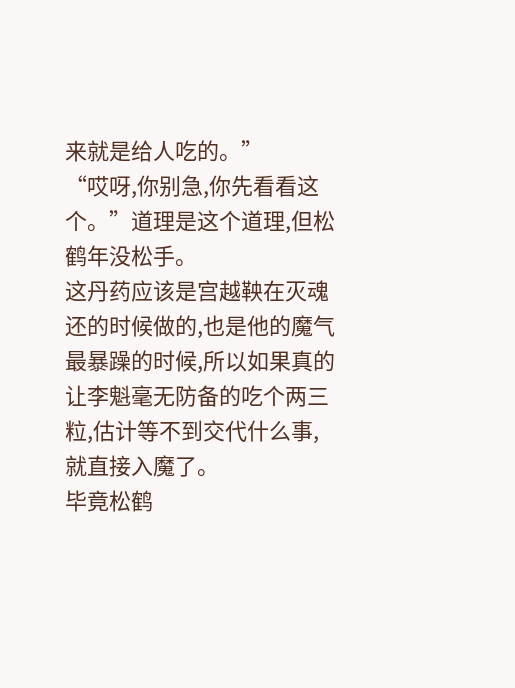来就是给人吃的。”
“哎呀,你别急,你先看看这个。”道理是这个道理,但松鹤年没松手。
这丹药应该是宫越鞅在灭魂还的时候做的,也是他的魔气最暴躁的时候,所以如果真的让李魁毫无防备的吃个两三粒,估计等不到交代什么事,就直接入魔了。
毕竟松鹤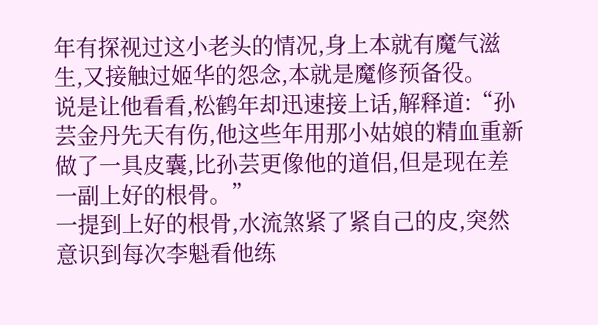年有探视过这小老头的情况,身上本就有魔气滋生,又接触过姬华的怨念,本就是魔修预备役。
说是让他看看,松鹤年却迅速接上话,解释道:“孙芸金丹先天有伤,他这些年用那小姑娘的精血重新做了一具皮囊,比孙芸更像他的道侣,但是现在差一副上好的根骨。”
一提到上好的根骨,水流煞紧了紧自己的皮,突然意识到每次李魁看他练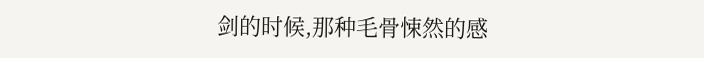剑的时候,那种毛骨悚然的感